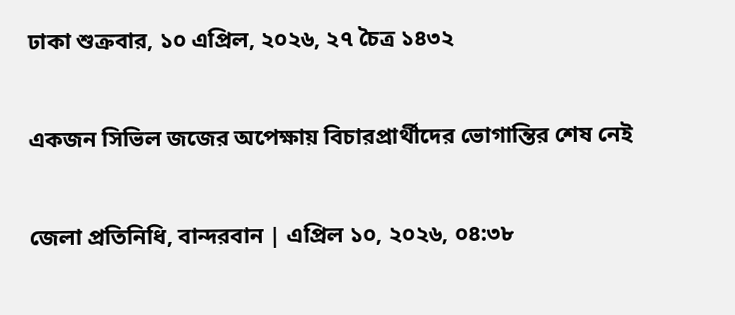ঢাকা শুক্রবার, ১০ এপ্রিল, ২০২৬, ২৭ চৈত্র ১৪৩২

একজন সিভিল জজের অপেক্ষায় বিচারপ্রার্থীদের ভোগান্তির শেষ নেই

জেলা প্রতিনিধি, বান্দরবান | এপ্রিল ১০, ২০২৬, ০৪:৩৮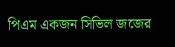পিএম একজন সিভিল জজের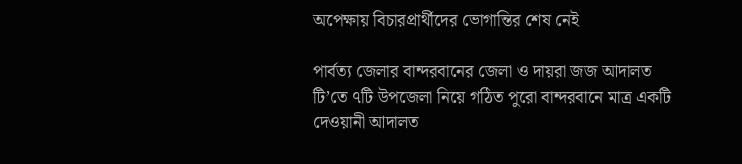অপেক্ষায় বিচারপ্রার্থীদের ভোগান্তির শেষ নেই

পার্বত্য জেলার বান্দরবানের জেলা ও দায়রা জজ আদালত টি’তে ৭টি উপজেলা নিয়ে গঠিত পুরো বান্দরবানে মাত্র একটি দেওয়ানী আদালত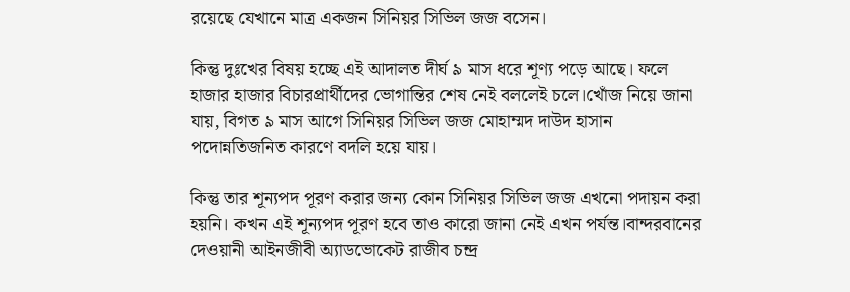রয়েছে যেখানে মাত্র একজন সিনিয়র সিভিল জজ বসেন।

কিন্তু দুঃখের বিষয় হচ্ছে এই আদালত দীর্ঘ ৯ মাস ধরে শূণ্য পড়ে আছে। ফলে হাজার হাজার বিচারপ্রার্থীদের ভোগান্তির শেষ নেই বললেই চলে।খোঁজ নিয়ে জানা যায়, বিগত ৯ মাস আগে সিনিয়র সিভিল জজ মোহাম্মদ দাউদ হাসান পদোন্নতিজনিত কারণে বদলি হয়ে যায়।

কিন্তু তার শূন্যপদ পূরণ করার জন্য কোন সিনিয়র সিভিল জজ এখনো পদায়ন করা হয়নি। কখন এই শূন্যপদ পূরণ হবে তাও কারো জানা নেই এখন পর্যন্ত।বান্দরবানের দেওয়ানী আইনজীবী অ্যাডভোকেট রাজীব চন্দ্র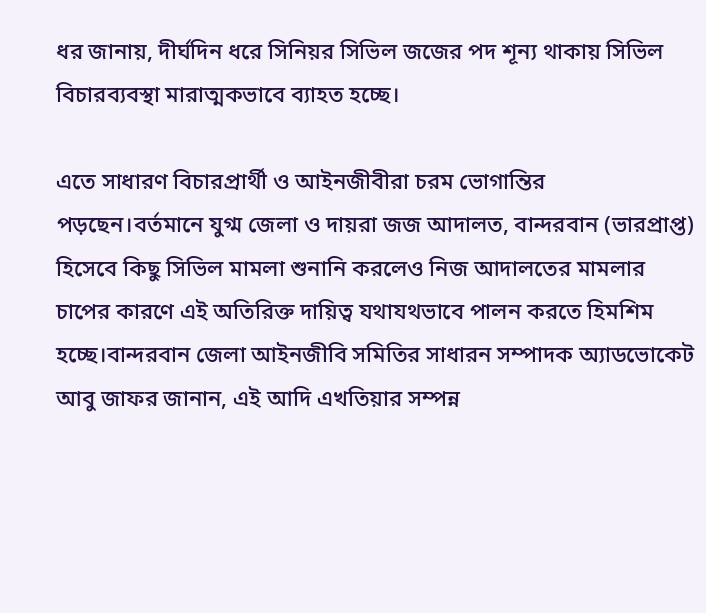ধর জানায়, দীর্ঘদিন ধরে সিনিয়র সিভিল জজের পদ শূন্য থাকায় সিভিল বিচারব্যবস্থা মারাত্মকভাবে ব্যাহত হচ্ছে।

এতে সাধারণ বিচারপ্রার্থী ও আইনজীবীরা চরম ভোগান্তির পড়ছেন।বর্তমানে যুগ্ম জেলা ও দায়রা জজ আদালত, বান্দরবান (ভারপ্রাপ্ত) হিসেবে কিছু সিভিল মামলা শুনানি করলেও নিজ আদালতের মামলার চাপের কারণে এই অতিরিক্ত দায়িত্ব যথাযথভাবে পালন করতে হিমশিম হচ্ছে।বান্দরবান জেলা আইনজীবি সমিতির সাধারন সম্পাদক অ্যাডভোকেট আবু জাফর জানান, এই আদি এখতিয়ার সম্পন্ন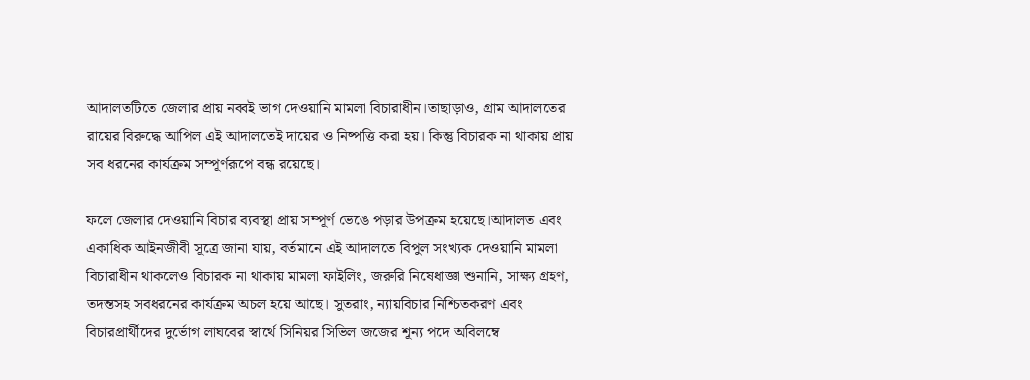আদালতটিতে জেলার প্রায় নব্বই ভাগ দেওয়ানি মামলা বিচারাধীন।তাছাড়াও, গ্রাম আদালতের রায়ের বিরুদ্ধে আপিল এই আদালতেই দায়ের ও নিষ্পত্তি করা হয়। কিন্তু বিচারক না থাকায় প্রায় সব ধরনের কার্যক্রম সম্পূর্ণরূপে বন্ধ রয়েছে।

ফলে জেলার দেওয়ানি বিচার ব্যবস্থা প্রায় সম্পূর্ণ ভেঙে পড়ার উপক্রম হয়েছে।আদালত এবং একাধিক আইনজীবী সূত্রে জানা যায়, বর্তমানে এই আদালতে বিপুল সংখ্যক দেওয়ানি মামলা বিচারাধীন থাকলেও বিচারক না থাকায় মামলা ফাইলিং, জরুরি নিষেধাজ্ঞা শুনানি, সাক্ষ্য গ্রহণ, তদন্তসহ সবধরনের কার্যক্রম অচল হয়ে আছে। সুতরাং, ন্যায়বিচার নিশ্চিতকরণ এবং বিচারপ্রার্থীদের দুর্ভোগ লাঘবের স্বার্থে সিনিয়র সিভিল জজের শূন্য পদে অবিলম্বে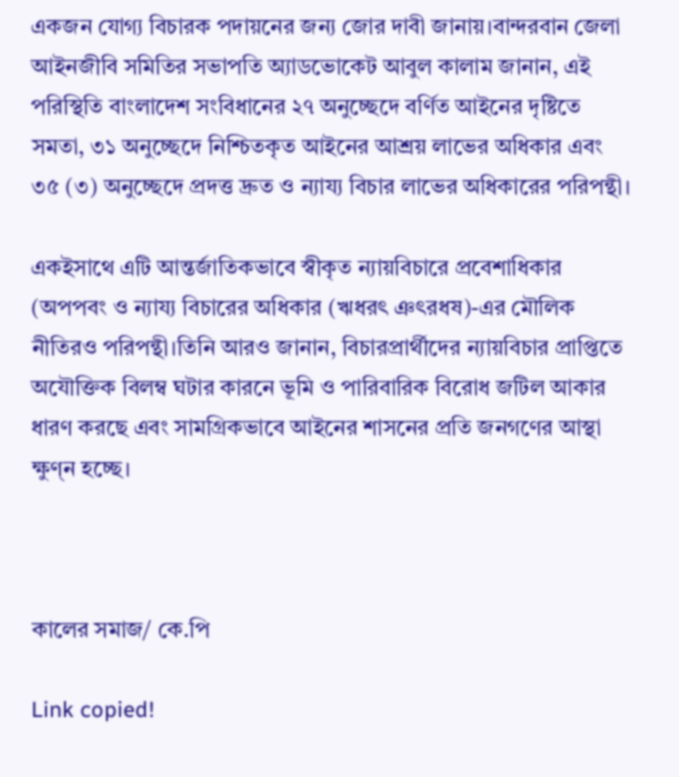একজন যোগ্য বিচারক পদায়নের জন্য জোর দাবী জানায়।বান্দরবান জেলা আইনজীবি সমিতির সভাপতি অ্যাডভোকেট আবুল কালাম জানান, এই পরিস্থিতি বাংলাদেশ সংবিধানের ২৭ অনুচ্ছেদে বর্ণিত আইনের দৃষ্টিতে সমতা, ৩১ অনুচ্ছেদে নিশ্চিতকৃত আইনের আশ্রয় লাভের অধিকার এবং ৩৫ (৩) অনুচ্ছেদে প্রদত্ত দ্রুত ও ন্যায্য বিচার লাভের অধিকারের পরিপন্থী।

একইসাথে এটি আন্তর্জাতিকভাবে স্বীকৃত ন্যায়বিচারে প্রবেশাধিকার (অপপবং ও ন্যায্য বিচারের অধিকার (ঋধরৎ ঞৎরধষ)-এর মৌলিক নীতিরও পরিপন্থী।তিনি আরও জানান, বিচারপ্রার্থীদের ন্যায়বিচার প্রাপ্তিতে অযৌক্তিক বিলম্ব ঘটার কারনে ভূমি ও পারিবারিক বিরোধ জটিল আকার ধারণ করছে এবং সামগ্রিকভাবে আইনের শাসনের প্রতি জনগণের আস্থা ক্ষুণ্ন হচ্ছে।



কালের সমাজ/ কে.পি

Link copied!